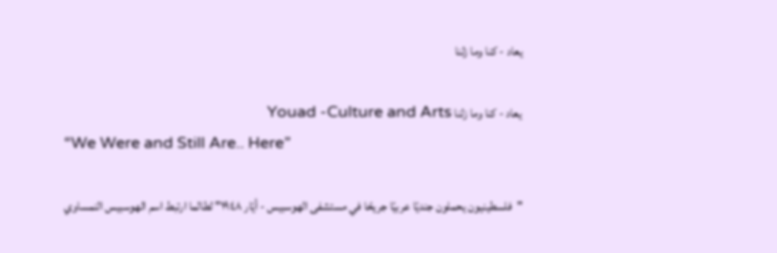يعاد - كنا وما زلنا

يعاد - كنا وما زلنا Youad -Culture and Arts
“We Were and Still Are.. Here”

"فلسطينيون يحملون جنديًا عربيًا جريحًا في مستشفى الهوسبيس - أيّار ١٩٤٨" لطالما ارتبط اسم الهوسبيس النمساوي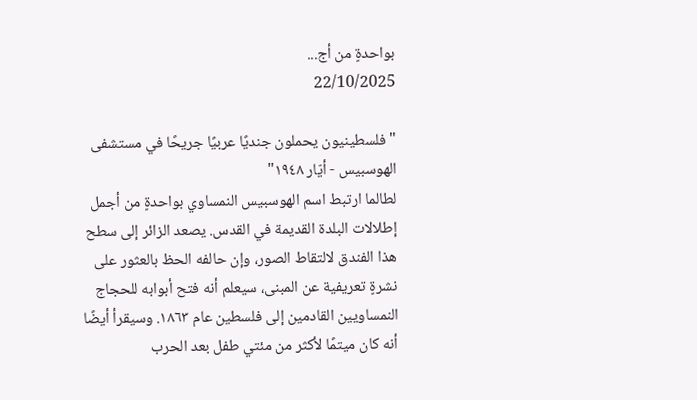بواحدةٍ من أج...
22/10/2025

"فلسطينيون يحملون جنديًا عربيًا جريحًا في مستشفى الهوسبيس - أيّار ١٩٤٨"
لطالما ارتبط اسم الهوسبيس النمساوي بواحدةٍ من أجمل إطلالات البلدة القديمة في القدس. يصعد الزائر إلى سطح هذا الفندق لالتقاط الصور، وإن حالفه الحظ بالعثور على نشرةٍ تعريفية عن المبنى، سيعلم أنه فتح أبوابه للحجاج النمساويين القادمين إلى فلسطين عام ١٨٦٣. وسيقرأ أيضًا أنه كان ميتمًا لأكثر من مئتي طفل بعد الحرب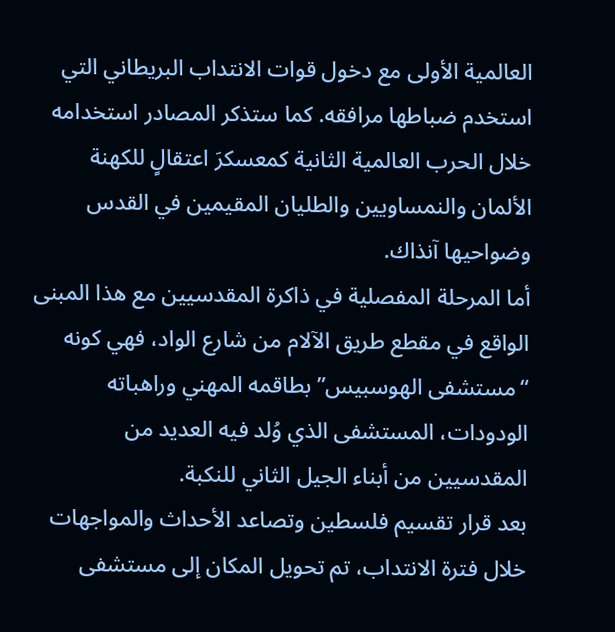العالمية الأولى مع دخول قوات الانتداب البريطاني التي استخدم ضباطها مرافقه. كما ستذكر المصادر استخدامه خلال الحرب العالمية الثانية كمعسكرَ اعتقالٍ للكهنة الألمان والنمساويين والطليان المقيمين في القدس وضواحيها آنذاك.
أما المرحلة المفصلية في ذاكرة المقدسيين مع هذا المبنى الواقع في مقطع طريق الآلام من شارع الواد، فهي كونه “مستشفى الهوسبيس” بطاقمه المهني وراهباته الودودات، المستشفى الذي وُلد فيه العديد من المقدسيين من أبناء الجيل الثاني للنكبة.
بعد قرار تقسيم فلسطين وتصاعد الأحداث والمواجهات خلال فترة الانتداب، تم تحويل المكان إلى مستشفى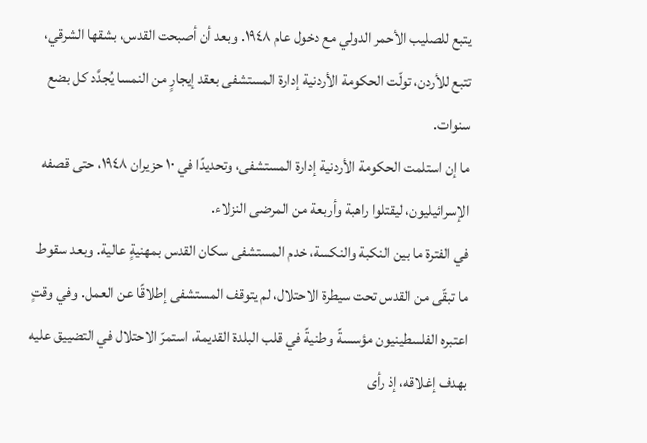يتبع للصليب الأحمر الدولي مع دخول عام ١٩٤٨. وبعد أن أصبحت القدس، بشقها الشرقي، تتبع للأردن، تولّت الحكومة الأردنية إدارة المستشفى بعقد إيجارٍ من النمسا يُجدَّد كل بضع سنوات.
ما إن استلمت الحكومة الأردنية إدارة المستشفى، وتحديدًا في ١٠ حزيران ١٩٤٨، حتى قصفه الإسرائيليون، ليقتلوا راهبة وأربعة من المرضى النزلاء.
في الفترة ما بين النكبة والنكسة، خدم المستشفى سكان القدس بمهنيةٍ عالية. وبعد سقوط ما تبقّى من القدس تحت سيطرة الاحتلال، لم يتوقف المستشفى إطلاقًا عن العمل. وفي وقتٍ اعتبره الفلسطينيون مؤسسةً وطنيةً في قلب البلدة القديمة، استمرّ الاحتلال في التضييق عليه بهدف إغلاقه، إذ رأى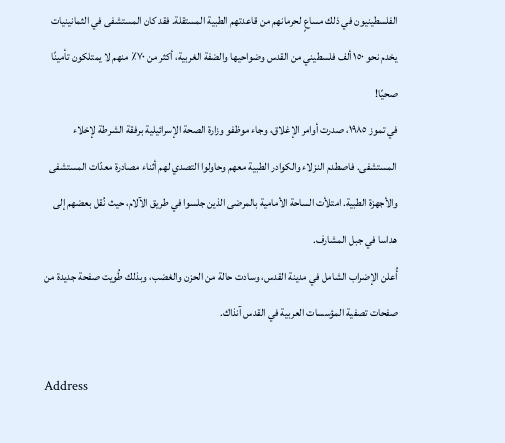الفلسطينيون في ذلك مساعٍ لحرمانهم من قاعدتهم الطبية المستقلة. فقد كان المستشفى في الثمانينيات يخدم نحو ١٥٠ ألف فلسطيني من القدس وضواحيها والضفة الغربية، أكثر من ٧٠٪ منهم لا يمتلكون تأمينًا صحيًا!
في تموز ١٩٨٥، صدرت أوامر الإغلاق، وجاء موظفو وزارة الصحة الإسرائيلية برفقة الشرطة لإخلاء المستشفى. فاصطدم النزلاء والكوادر الطبية معهم وحاولوا التصدي لهم أثناء مصادرة معدّات المستشفى والأجهزة الطبية. امتلأت الساحة الأمامية بالمرضى الذين جلسوا في طريق الآلام، حيث نُقل بعضهم إلى هداسا في جبل المشارف.
أُعلن الإضراب الشامل في مدينة القدس، وسادت حالة من الحزن والغضب، وبذلك طُويت صفحة جديدة من صفحات تصفية المؤسسات العربية في القدس آنذاك.

Address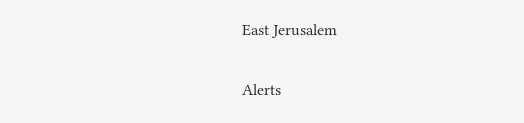East Jerusalem

Alerts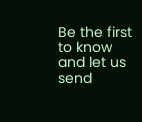Be the first to know and let us send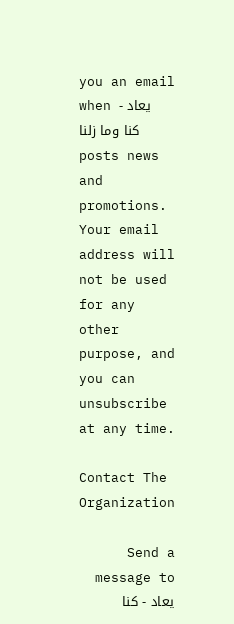you an email when يعاد - كنا وما زلنا posts news and promotions. Your email address will not be used for any other purpose, and you can unsubscribe at any time.

Contact The Organization

Send a message to يعاد - كنا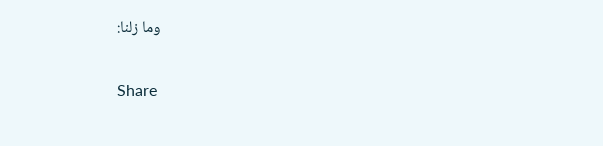وما زلنا:

Share